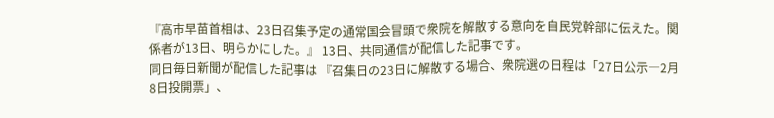『高市早苗首相は、23日召集予定の通常国会冒頭で衆院を解散する意向を自民党幹部に伝えた。関係者が13日、明らかにした。』 13日、共同通信が配信した記事です。
同日毎日新聞が配信した記事は 『召集日の23日に解散する場合、衆院選の日程は「27日公示―2月8日投開票」、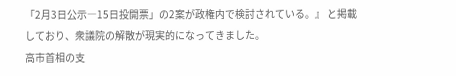「2月3日公示―15日投開票」の2案が政権内で検討されている。』 と掲載しており、衆議院の解散が現実的になってきました。
高市首相の支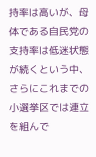持率は高いが、母体である自民党の支持率は低迷状態が続くという中、さらにこれまでの小選挙区では連立を組んで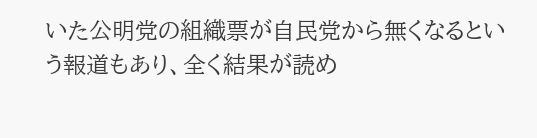いた公明党の組織票が自民党から無くなるという報道もあり、全く結果が読め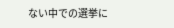ない中での選挙に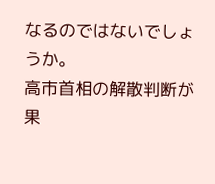なるのではないでしょうか。
高市首相の解散判断が果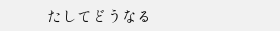たしてどうなる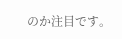のか注目です。